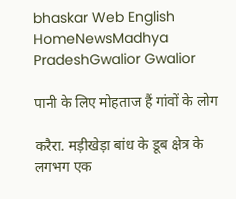bhaskar Web English
HomeNewsMadhya PradeshGwalior Gwalior

पानी के लिए मोहताज हैं गांवों के लोग

करैरा. मड़ीखेड़ा बांध के डूब क्षेत्र के लगभग एक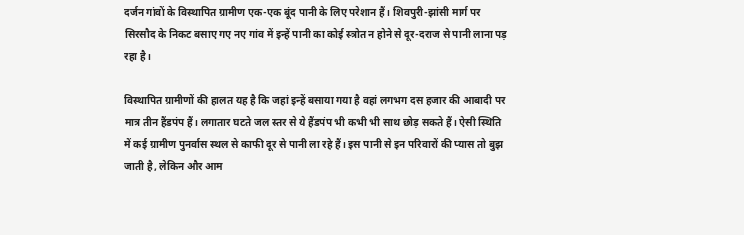दर्जन गांवों के विस्थापित ग्रामीण एक-एक बूंद पानी के लिए परेशान हैं। शिवपुरी-झांसी मार्ग पर सिरसौद के निकट बसाए गए नए गांव में इन्हें पानी का कोई स्त्रोत न होने से दूर-दराज से पानी लाना पड़ रहा है।

विस्थापित ग्रामीणों की हालत यह है कि जहां इन्हें बसाया गया है वहां लगभग दस हजार की आबादी पर मात्र तीन हैंडपंप हैं। लगातार घटते जल स्तर से ये हैंडपंप भी कभी भी साथ छोड़ सकते हैं। ऐसी स्थिति में कई ग्रामीण पुनर्वास स्थल से काफी दूर से पानी ला रहे हैं। इस पानी से इन परिवारों की प्यास तो बुझ जाती है, लेकिन और आम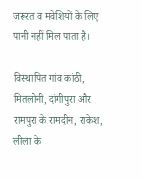जरूरत व मवेशियों के लिए पानी नहीं मिल पाता है।

विस्थापित गांव कांठी, मितलोनी, दांगीपुरा और रामपुरा के रामदीन, राकेश, लीला के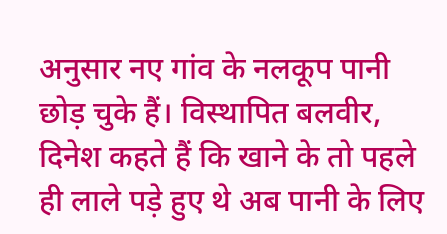अनुसार नए गांव के नलकूप पानी छोड़ चुके हैं। विस्थापित बलवीर, दिनेश कहते हैं कि खाने के तो पहले ही लाले पड़े हुए थे अब पानी के लिए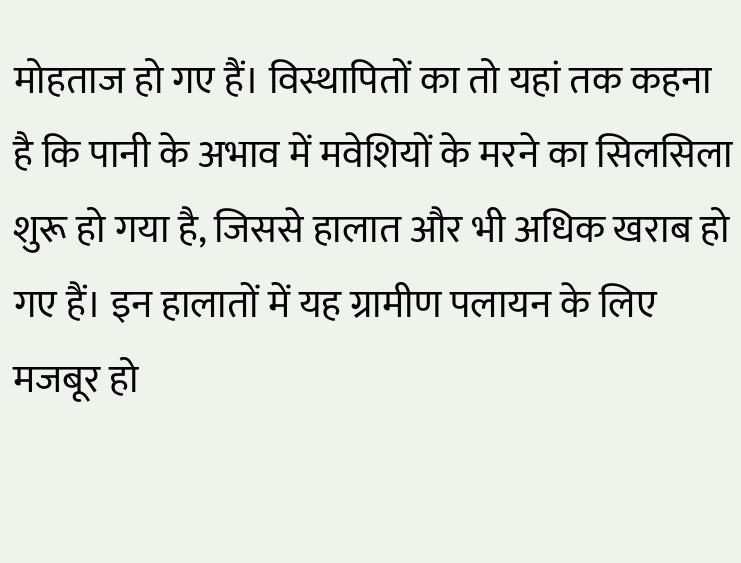मोहताज हो गए हैं। विस्थापितों का तो यहां तक कहना है कि पानी के अभाव में मवेशियों के मरने का सिलसिला शुरू हो गया है, जिससे हालात और भी अधिक खराब हो गए हैं। इन हालातों में यह ग्रामीण पलायन के लिए मजबूर हो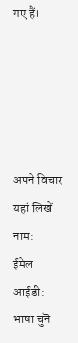गए हैं।





अपने विचार यहां लिखें
नाम:
ईमेल आईडी:
भाषा चुनॆ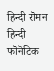हिन्दी रॊमन‌ हिन्दी फॊनॆटिक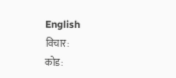English
विचार:
कोड: